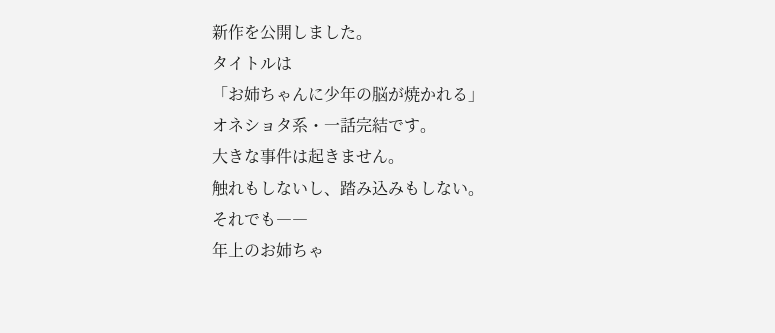新作を公開しました。
タイトルは
「お姉ちゃんに少年の脳が焼かれる」
オネショタ系・一話完結です。
大きな事件は起きません。
触れもしないし、踏み込みもしない。
それでも――
年上のお姉ちゃ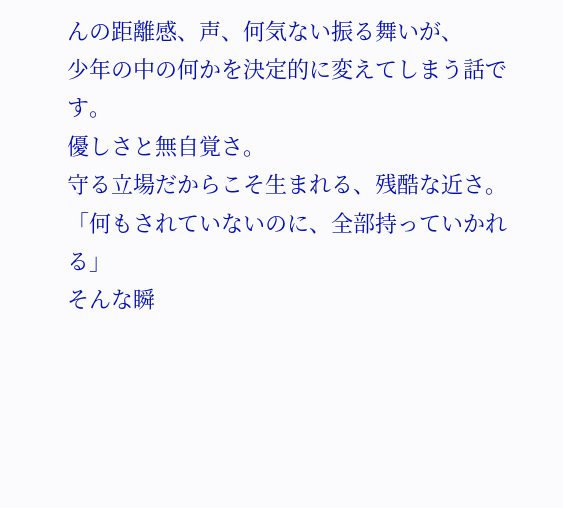んの距離感、声、何気ない振る舞いが、
少年の中の何かを決定的に変えてしまう話です。
優しさと無自覚さ。
守る立場だからこそ生まれる、残酷な近さ。
「何もされていないのに、全部持っていかれる」
そんな瞬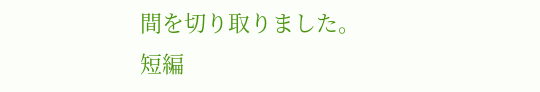間を切り取りました。
短編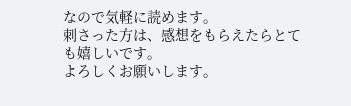なので気軽に読めます。
刺さった方は、感想をもらえたらとても嬉しいです。
よろしくお願いします。